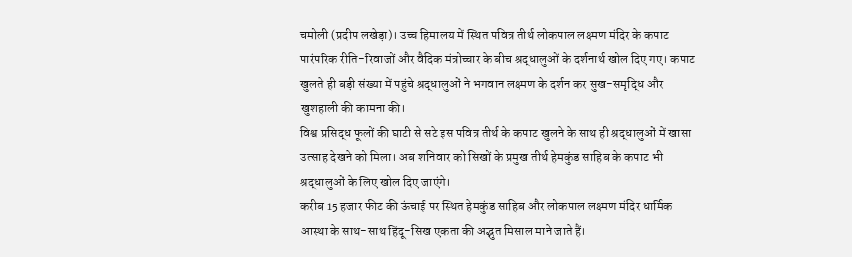चमोली (प्रदीप लखेड़ा)। उच्च हिमालय में स्थित पवित्र तीर्थ लोकपाल लक्ष्मण मंदिर के कपाट पारंपरिक रीति-रिवाजों और वैदिक मंत्रोच्चार के बीच श्रद्धालुओं के दर्शनार्थ खोल दिए गए। कपाट खुलते ही बड़ी संख्या में पहुंचे श्रद्धालुओं ने भगवान लक्ष्मण के दर्शन कर सुख-समृद्धि और खुशहाली की कामना की।
विश्व प्रसिद्ध फूलों की घाटी से सटे इस पवित्र तीर्थ के कपाट खुलने के साथ ही श्रद्धालुओं में खासा उत्साह देखने को मिला। अब शनिवार को सिखों के प्रमुख तीर्थ हेमकुंड साहिब के कपाट भी श्रद्धालुओं के लिए खोल दिए जाएंगे।
करीब 15 हजार फीट की ऊंचाई पर स्थित हेमकुंड साहिब और लोकपाल लक्ष्मण मंदिर धार्मिक आस्था के साथ-साथ हिंदू-सिख एकता की अद्भुत मिसाल माने जाते हैं।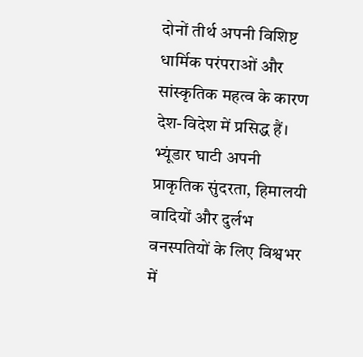दोनों तीर्थ अपनी विशिष्ट धार्मिक परंपराओं और सांस्कृतिक महत्व के कारण देश-विदेश में प्रसिद्ध हैं।
भ्यूंडार घाटी अपनी प्राकृतिक सुंदरता, हिमालयी वादियों और दुर्लभ वनस्पतियों के लिए विश्वभर में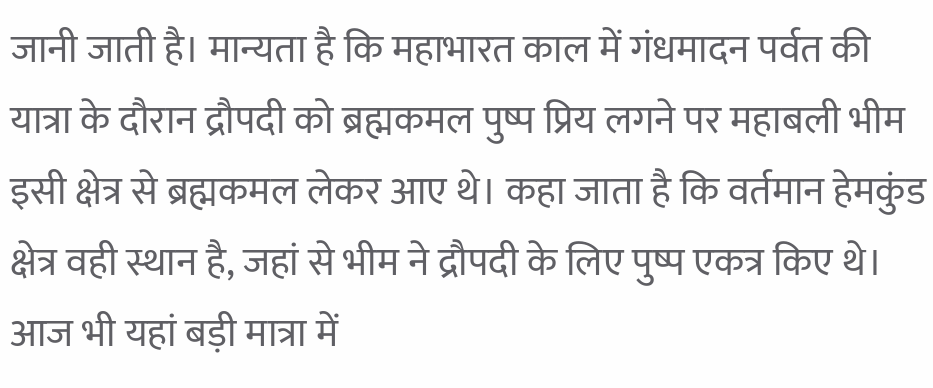जानी जाती है। मान्यता है कि महाभारत काल में गंधमादन पर्वत की यात्रा के दौरान द्रौपदी को ब्रह्मकमल पुष्प प्रिय लगने पर महाबली भीम इसी क्षेत्र से ब्रह्मकमल लेकर आए थे। कहा जाता है कि वर्तमान हेमकुंड क्षेत्र वही स्थान है, जहां से भीम ने द्रौपदी के लिए पुष्प एकत्र किए थे। आज भी यहां बड़ी मात्रा में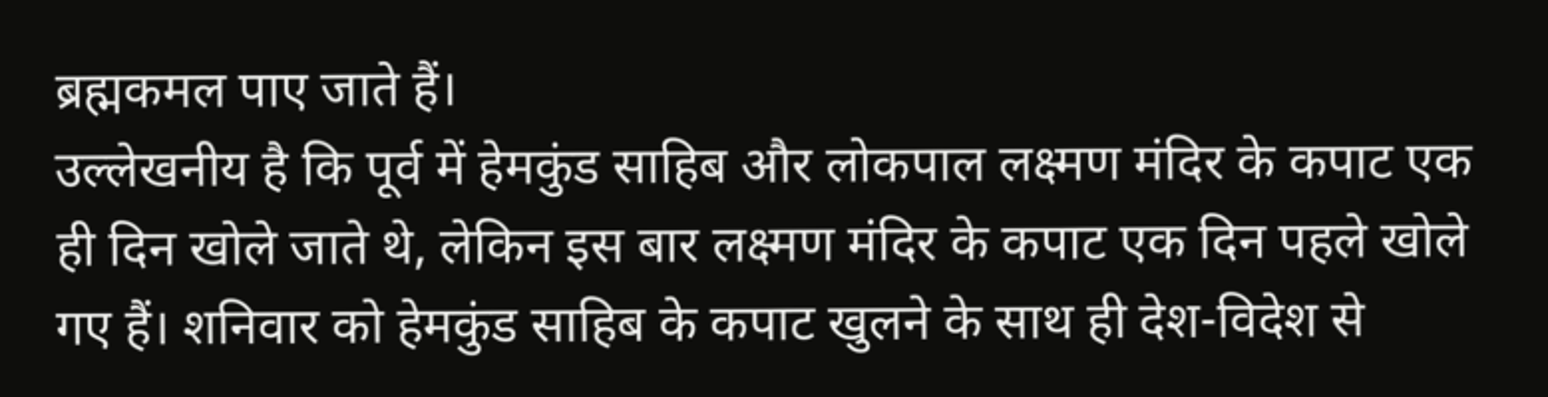ब्रह्मकमल पाए जाते हैं।
उल्लेखनीय है कि पूर्व में हेमकुंड साहिब और लोकपाल लक्ष्मण मंदिर के कपाट एक ही दिन खोले जाते थे, लेकिन इस बार लक्ष्मण मंदिर के कपाट एक दिन पहले खोले गए हैं। शनिवार को हेमकुंड साहिब के कपाट खुलने के साथ ही देश-विदेश से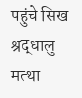पहुंचे सिख श्रद्धालु मत्था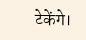टेकेंगे।